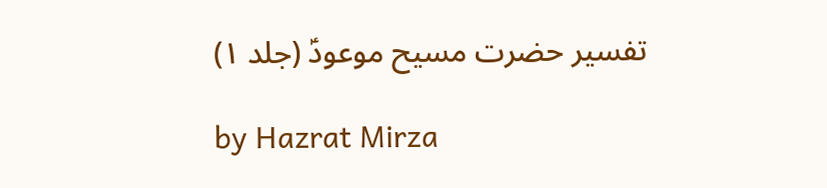تفسیر حضرت مسیح موعودؑ (جلد ۱)

by Hazrat Mirza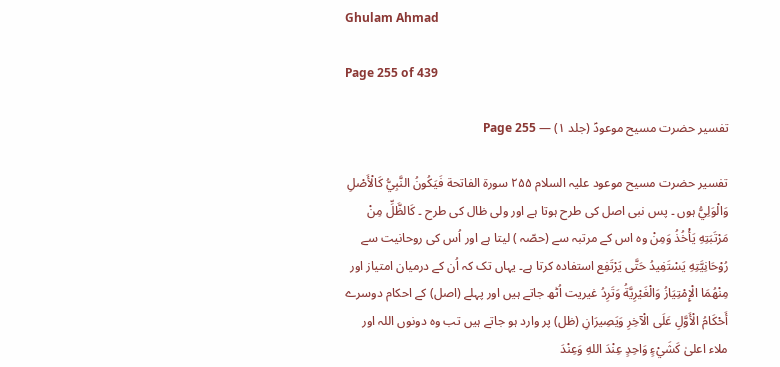Ghulam Ahmad

Page 255 of 439

تفسیر حضرت مسیح موعودؑ (جلد ۱) — Page 255

تفسیر حضرت مسیح موعود علیہ السلام ۲۵۵ سورة الفاتحة فَيَكُونُ النَّبِيُّ كَالْأَصْلِ وَالْوَلِيُّ ہوں ۔ پس نبی اصل کی طرح ہوتا ہے اور ولی ظال کی طرح ۔ كَالظَّلِّ مِنْ مَرْتَبَتِهِ يَأْخُذُ وَمِنْ وہ اس کے مرتبہ سے (حصّہ ) لیتا ہے اور اُس کی روحانیت سے رُوْحَانِيَّتِهِ يَسْتَفِيدُ حَتَّى يَرْتَفِع استفادہ کرتا ہے۔ یہاں تک کہ اُن کے درمیان امتیاز اور مِنْهُمَا الْإِمْتِيَازُ وَالْغَيْرِيَّةُ وَتَرِدُ غیریت اُٹھ جاتے ہیں اور پہلے (اصل) کے احکام دوسرے أَحْكَامُ الْأَوَّلِ عَلَى الْآخِرِ وَيَصِيرَانِ (ظل) پر وارد ہو جاتے ہیں تب وہ دونوں اللہ اور ملاء اعلیٰ كَشَيْءٍ وَاحِدٍ عِنْدَ اللهِ وَعِنْدَ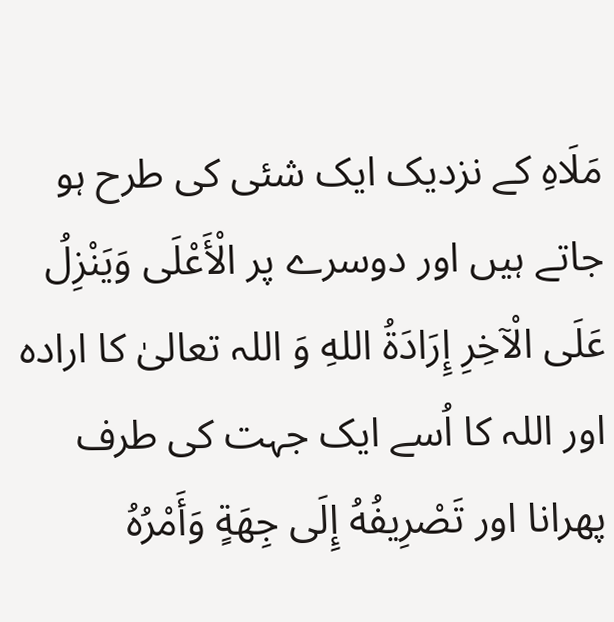مَلَاهِ کے نزدیک ایک شئی کی طرح ہو جاتے ہیں اور دوسرے پر الْأَعْلَى وَيَنْزِلُ عَلَى الْآخِرِ إِرَادَةُ اللهِ وَ اللہ تعالیٰ کا ارادہ اور اللہ کا اُسے ایک جہت کی طرف پھرانا اور تَصْرِيفُهُ إِلَى جِهَةٍ وَأَمْرُهُ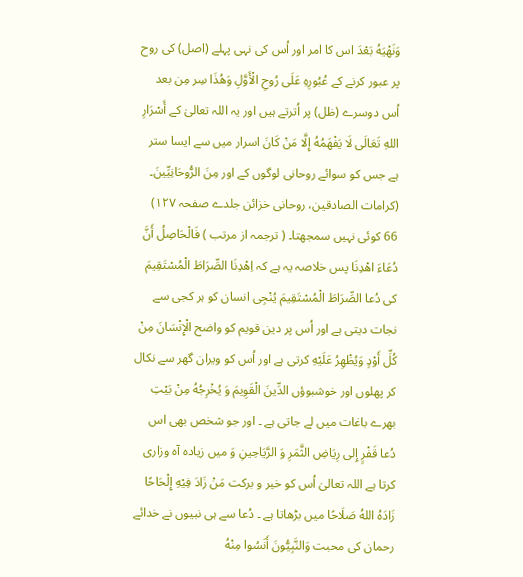وَنَهْيَهُ بَعْدَ اس کا امر اور اُس کی نہی پہلے (اصل) کی روح پر عبور کرنے کے عُبُورِهِ عَلَى رُوحِ الْأَوَّلِ وَهُذَا سِر مِن بعد اُس دوسرے (ظل) پر اُترتے ہیں اور یہ اللہ تعالیٰ کے أَسْرَارِ اللهِ تَعَالَى لَا يَفْهَمُهُ إِلَّا مَنْ كَانَ اسرار میں سے ایسا ستر ہے جس کو سوائے روحانی لوگوں کے اور مِنَ الرُّوحَانِيِّينَ۔ (کرامات الصادقین، روحانی خزائن جلدے صفحہ ۱۲۷) 66 کوئی نہیں سمجھتا۔ ( ترجمہ از مرتب ) فَالْحَاصِلُ أَنَّ دُعَاءَ اهْدِنَا پس خلاصہ یہ ہے کہ اِهْدِنَا الصِّرَاطَ الْمُسْتَقِيمَ کی دُعا الصِّرَاطَ الْمُسْتَقِيمَ يُنْجِی انسان کو ہر کجی سے نجات دیتی ہے اور اُس پر دین قویم کو واضح الْإِنْسَانَ مِنْ كُلِّ أَوْدٍ وَيُظْهِرُ عَلَيْهِ کرتی ہے اور اُس کو ویران گھر سے نکال کر پھلوں اور خوشبوؤں الدِّينَ الْقَوِيمَ وَ يُخْرِجُهُ مِنْ بَيْتِ بھرے باغات میں لے جاتی ہے ۔ اور جو شخص بھی اس دُعا قَفْرٍ إِلى رِيَاضِ الثَّمَرِ وَ الرَّيَاحِينِ وَ میں زیادہ آہ وزاری کرتا ہے اللہ تعالیٰ اُس کو خیر و برکت مَنْ زَادَ فِيْهِ إِلْحَاحًا زَادَهُ اللهُ صَلَاحًا میں بڑھاتا ہے ۔ دُعا سے ہی نبیوں نے خدائے رحمان کی محبت وَالنَّبِيُّونَ أَنَسُوا مِنْهُ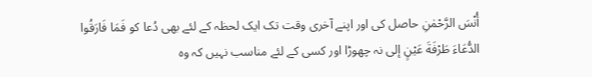أُنْسَ الرَّحْمٰنِ حاصل کی اور اپنے آخری وقت تک ایک لحظہ کے لئے بھی دُعا کو فَمَا فَارَقُوا الدُّعَاءَ طَرْفَةَ عَيْنٍ إلى نہ چھوڑا اور کسی کے لئے مناسب نہیں کہ وہ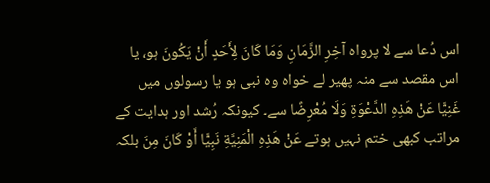اس دُعا سے لا پرواہ آخِرِ الزَّمَانِ وَمَا كَانَ لِأَحَدٍ أَنْ يَكُونَ ہو، یا اس مقصد سے منہ پھیر لے خواہ وہ نبی ہو یا رسولوں میں غَنِيًّا عَنْ هَذِهِ الدَّعْوَةِ وَلَا مُعْرِضًا سے۔ کیونکہ رُشد اور ہدایت کے مراتب کبھی ختم نہیں ہوتے عَنْ هَذِهِ الْمَنِيَّةِ نَبِيًّا أَوْ كَانَ مِنَ بلکہ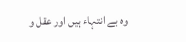وہ بے انتہاء ہیں اور عقل و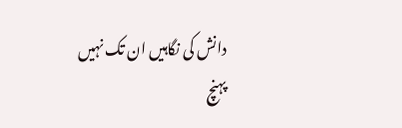دانش کی نگاہیں ان تک نہیں پہنچ